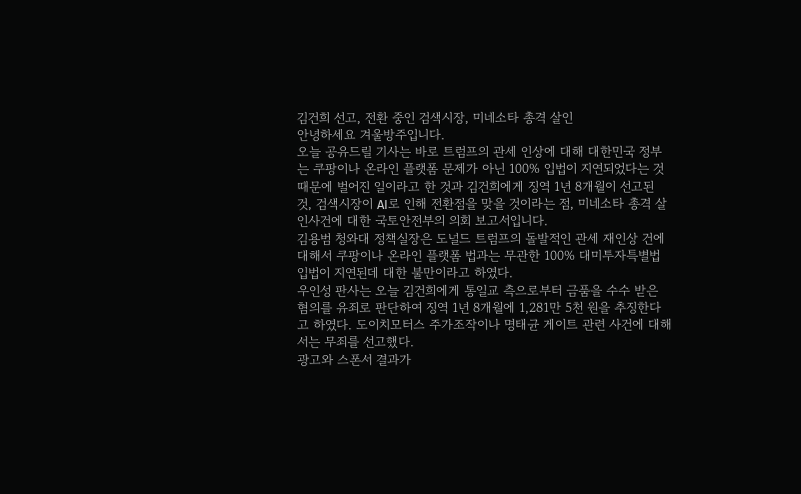김건희 선고, 전환 중인 검색시장, 미네소타 총격 살인
안녕하세요 겨울방주입니다.
오늘 공유드릴 기사는 바로 트럼프의 관세 인상에 대해 대한민국 정부는 쿠팡이나 온라인 플랫폼 문제가 아닌 100% 입법이 지연되었다는 것 때문에 벌어진 일이라고 한 것과 김건희에게 징역 1년 8개월이 선고된 것, 검색시장이 AI로 인해 전환점을 맞을 것이라는 점, 미네소타 총격 살인사건에 대한 국토안전부의 의회 보고서입니다.
김용범 청와대 정책실장은 도널드 트럼프의 돌발적인 관세 재인상 건에 대해서 쿠팡이나 온라인 플랫폼 법과는 무관한 100% 대미투자특별법 입법이 지연된데 대한 불만이라고 하였다.
우인성 판사는 오늘 김건희에게 통일교 측으로부터 금품을 수수 받은 혐의를 유죄로 판단하여 징역 1년 8개월에 1,281만 5천 원을 추징한다고 하였다. 도이치모터스 주가조작이나 명태균 게이트 관련 사건에 대해서는 무죄를 선고했다.
광고와 스폰서 결과가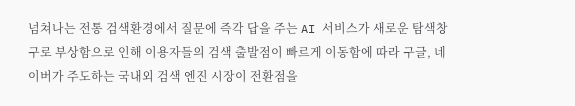넘쳐나는 전통 검색환경에서 질문에 즉각 답을 주는 AI 서비스가 새로운 탐색창구로 부상함으로 인해 이용자들의 검색 출발점이 빠르게 이동함에 따라 구글, 네이버가 주도하는 국내외 검색 엔진 시장이 전환점을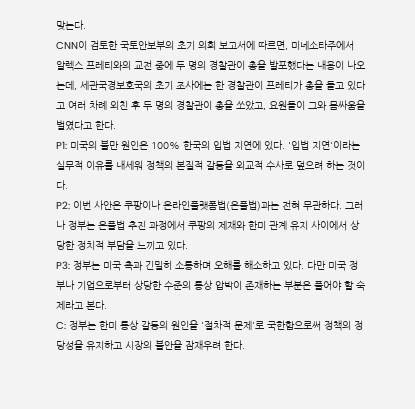맞는다.
CNN이 검토한 국토안보부의 초기 의회 보고서에 따르면, 미네소타주에서 알렉스 프레티와의 교전 중에 두 명의 경찰관이 총을 발포했다는 내용이 나오는데, 세관국경보호국의 초기 조사에는 한 경찰관이 프레티가 총을 들고 있다고 여러 차례 외친 후 두 명의 경찰관이 총을 쏘았고, 요원들이 그와 몸싸움을 벌였다고 한다.
P1: 미국의 불만 원인은 100% 한국의 입법 지연에 있다. '입법 지연'이라는 실무적 이유를 내세워 정책의 본질적 갈등을 외교적 수사로 덮으려 하는 것이다.
P2: 이번 사안은 쿠팡이나 온라인플랫폼법(온플법)과는 전혀 무관하다. 그러나 정부는 온플법 추진 과정에서 쿠팡의 제재와 한미 관계 유지 사이에서 상당한 정치적 부담을 느끼고 있다.
P3: 정부는 미국 측과 긴밀히 소통하며 오해를 해소하고 있다. 다만 미국 정부나 기업으로부터 상당한 수준의 통상 압박이 존재하는 부분은 풀어야 할 숙제라고 본다.
C: 정부는 한미 통상 갈등의 원인을 '절차적 문제'로 국한함으로써 정책의 정당성을 유지하고 시장의 불안을 잠재우려 한다.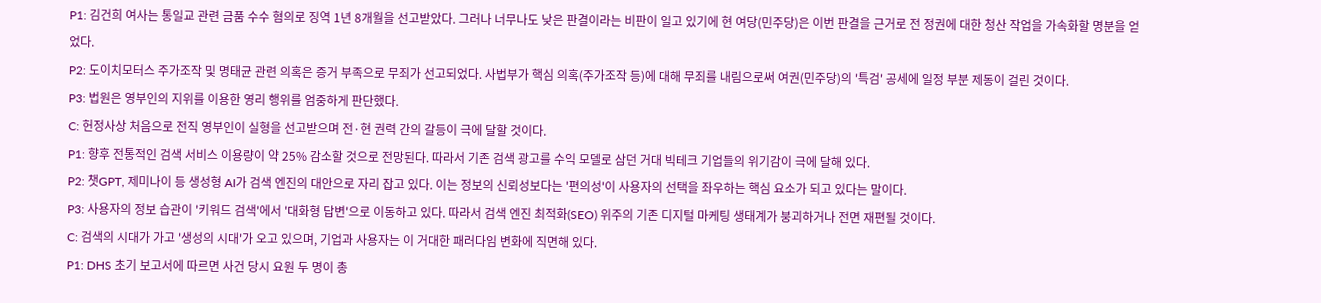P1: 김건희 여사는 통일교 관련 금품 수수 혐의로 징역 1년 8개월을 선고받았다. 그러나 너무나도 낮은 판결이라는 비판이 일고 있기에 현 여당(민주당)은 이번 판결을 근거로 전 정권에 대한 청산 작업을 가속화할 명분을 얻었다.
P2: 도이치모터스 주가조작 및 명태균 관련 의혹은 증거 부족으로 무죄가 선고되었다. 사법부가 핵심 의혹(주가조작 등)에 대해 무죄를 내림으로써 여권(민주당)의 '특검' 공세에 일정 부분 제동이 걸린 것이다.
P3: 법원은 영부인의 지위를 이용한 영리 행위를 엄중하게 판단했다.
C: 헌정사상 처음으로 전직 영부인이 실형을 선고받으며 전·현 권력 간의 갈등이 극에 달할 것이다.
P1: 향후 전통적인 검색 서비스 이용량이 약 25% 감소할 것으로 전망된다. 따라서 기존 검색 광고를 수익 모델로 삼던 거대 빅테크 기업들의 위기감이 극에 달해 있다.
P2: 챗GPT, 제미나이 등 생성형 AI가 검색 엔진의 대안으로 자리 잡고 있다. 이는 정보의 신뢰성보다는 '편의성'이 사용자의 선택을 좌우하는 핵심 요소가 되고 있다는 말이다.
P3: 사용자의 정보 습관이 '키워드 검색'에서 '대화형 답변'으로 이동하고 있다. 따라서 검색 엔진 최적화(SEO) 위주의 기존 디지털 마케팅 생태계가 붕괴하거나 전면 재편될 것이다.
C: 검색의 시대가 가고 '생성의 시대'가 오고 있으며, 기업과 사용자는 이 거대한 패러다임 변화에 직면해 있다.
P1: DHS 초기 보고서에 따르면 사건 당시 요원 두 명이 총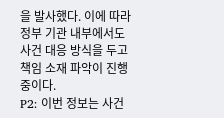을 발사했다. 이에 따라 정부 기관 내부에서도 사건 대응 방식을 두고 책임 소재 파악이 진행 중이다.
P2: 이번 정보는 사건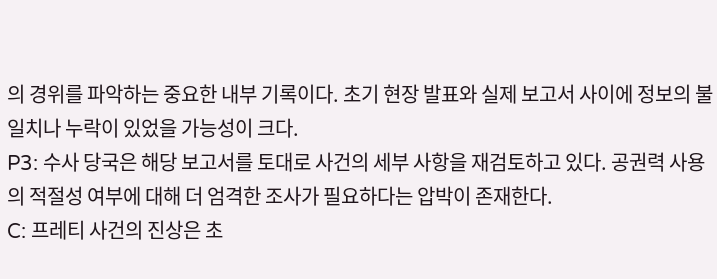의 경위를 파악하는 중요한 내부 기록이다. 초기 현장 발표와 실제 보고서 사이에 정보의 불일치나 누락이 있었을 가능성이 크다.
P3: 수사 당국은 해당 보고서를 토대로 사건의 세부 사항을 재검토하고 있다. 공권력 사용의 적절성 여부에 대해 더 엄격한 조사가 필요하다는 압박이 존재한다.
C: 프레티 사건의 진상은 초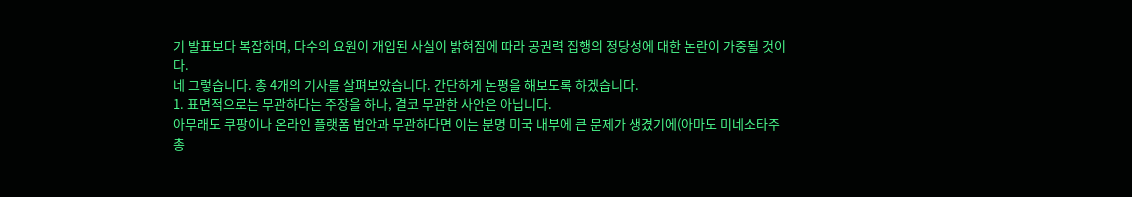기 발표보다 복잡하며, 다수의 요원이 개입된 사실이 밝혀짐에 따라 공권력 집행의 정당성에 대한 논란이 가중될 것이다.
네 그렇습니다. 총 4개의 기사를 살펴보았습니다. 간단하게 논평을 해보도록 하겠습니다.
1. 표면적으로는 무관하다는 주장을 하나, 결코 무관한 사안은 아닙니다.
아무래도 쿠팡이나 온라인 플랫폼 법안과 무관하다면 이는 분명 미국 내부에 큰 문제가 생겼기에(아마도 미네소타주 총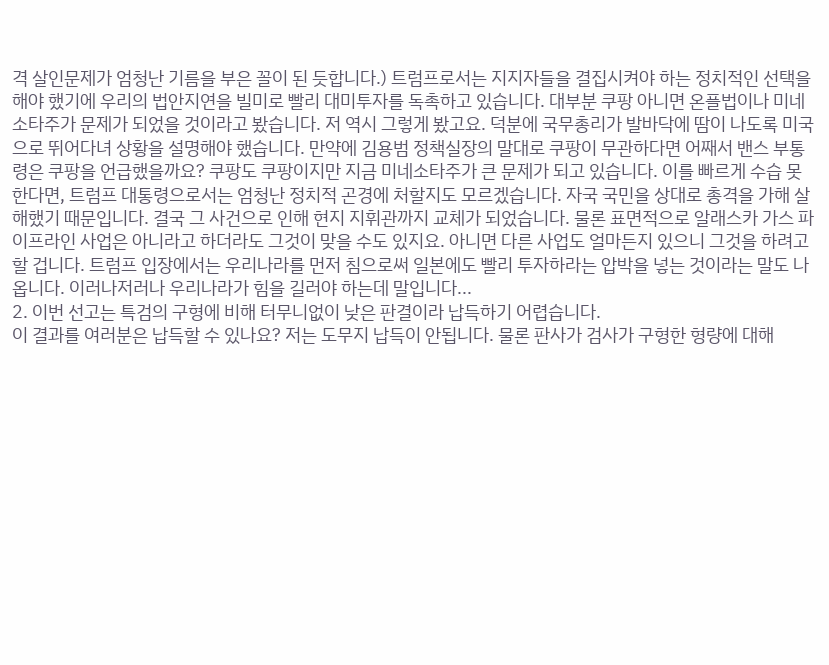격 살인문제가 엄청난 기름을 부은 꼴이 된 듯합니다.) 트럼프로서는 지지자들을 결집시켜야 하는 정치적인 선택을 해야 했기에 우리의 법안지연을 빌미로 빨리 대미투자를 독촉하고 있습니다. 대부분 쿠팡 아니면 온플법이나 미네소타주가 문제가 되었을 것이라고 봤습니다. 저 역시 그렇게 봤고요. 덕분에 국무총리가 발바닥에 땀이 나도록 미국으로 뛰어다녀 상황을 설명해야 했습니다. 만약에 김용범 정책실장의 말대로 쿠팡이 무관하다면 어째서 밴스 부통령은 쿠팡을 언급했을까요? 쿠팡도 쿠팡이지만 지금 미네소타주가 큰 문제가 되고 있습니다. 이를 빠르게 수습 못한다면, 트럼프 대통령으로서는 엄청난 정치적 곤경에 처할지도 모르겠습니다. 자국 국민을 상대로 총격을 가해 살해했기 때문입니다. 결국 그 사건으로 인해 현지 지휘관까지 교체가 되었습니다. 물론 표면적으로 알래스카 가스 파이프라인 사업은 아니라고 하더라도 그것이 맞을 수도 있지요. 아니면 다른 사업도 얼마든지 있으니 그것을 하려고 할 겁니다. 트럼프 입장에서는 우리나라를 먼저 침으로써 일본에도 빨리 투자하라는 압박을 넣는 것이라는 말도 나옵니다. 이러나저러나 우리나라가 힘을 길러야 하는데 말입니다...
2. 이번 선고는 특검의 구형에 비해 터무니없이 낮은 판결이라 납득하기 어렵습니다.
이 결과를 여러분은 납득할 수 있나요? 저는 도무지 납득이 안됩니다. 물론 판사가 검사가 구형한 형량에 대해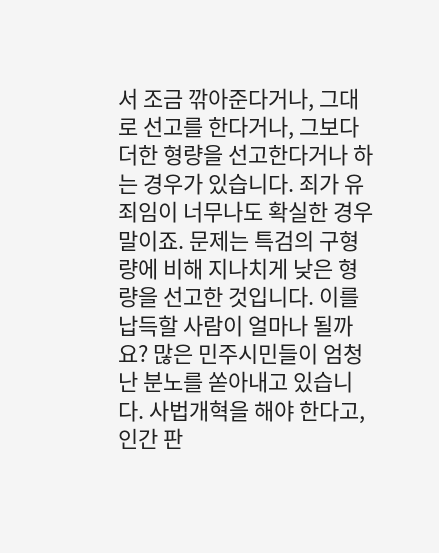서 조금 깎아준다거나, 그대로 선고를 한다거나, 그보다 더한 형량을 선고한다거나 하는 경우가 있습니다. 죄가 유죄임이 너무나도 확실한 경우 말이죠. 문제는 특검의 구형량에 비해 지나치게 낮은 형량을 선고한 것입니다. 이를 납득할 사람이 얼마나 될까요? 많은 민주시민들이 엄청난 분노를 쏟아내고 있습니다. 사법개혁을 해야 한다고, 인간 판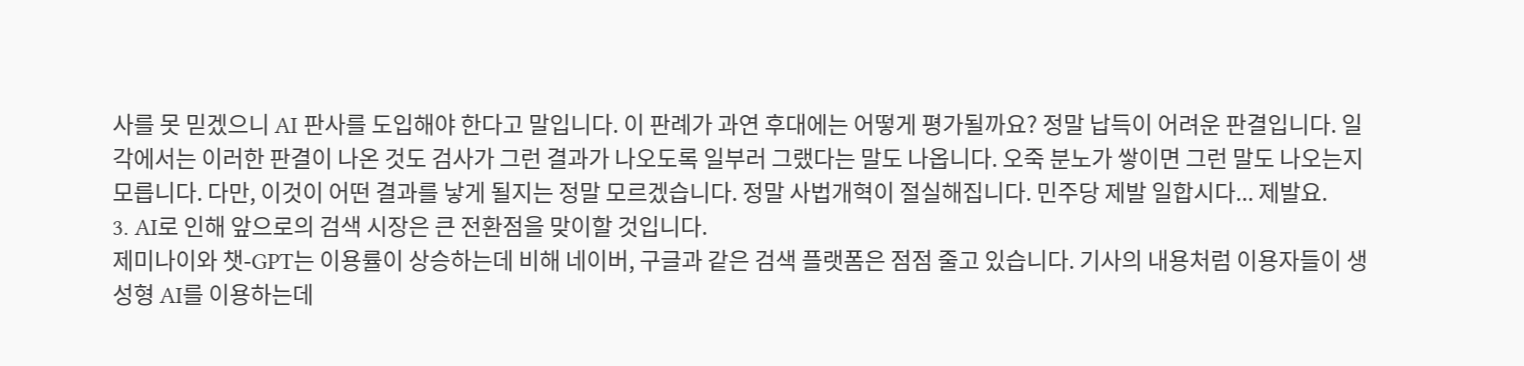사를 못 믿겠으니 AI 판사를 도입해야 한다고 말입니다. 이 판례가 과연 후대에는 어떻게 평가될까요? 정말 납득이 어려운 판결입니다. 일각에서는 이러한 판결이 나온 것도 검사가 그런 결과가 나오도록 일부러 그랬다는 말도 나옵니다. 오죽 분노가 쌓이면 그런 말도 나오는지 모릅니다. 다만, 이것이 어떤 결과를 낳게 될지는 정말 모르겠습니다. 정말 사법개혁이 절실해집니다. 민주당 제발 일합시다... 제발요.
3. AI로 인해 앞으로의 검색 시장은 큰 전환점을 맞이할 것입니다.
제미나이와 챗-GPT는 이용률이 상승하는데 비해 네이버, 구글과 같은 검색 플랫폼은 점점 줄고 있습니다. 기사의 내용처럼 이용자들이 생성형 AI를 이용하는데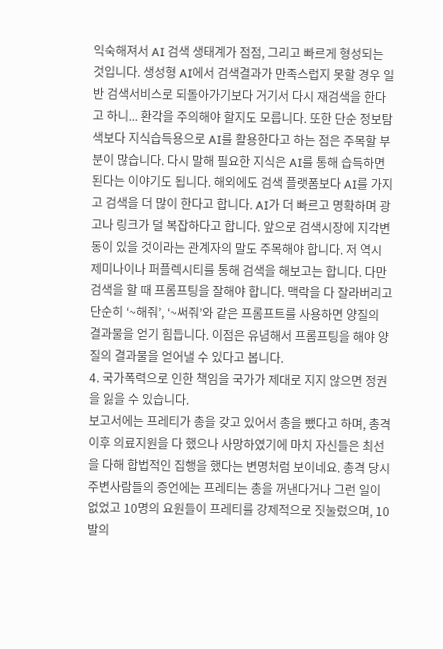익숙해져서 AI 검색 생태계가 점점, 그리고 빠르게 형성되는 것입니다. 생성형 AI에서 검색결과가 만족스럽지 못할 경우 일반 검색서비스로 되돌아가기보다 거기서 다시 재검색을 한다고 하니... 환각을 주의해야 할지도 모릅니다. 또한 단순 정보탐색보다 지식습득용으로 AI를 활용한다고 하는 점은 주목할 부분이 많습니다. 다시 말해 필요한 지식은 AI를 통해 습득하면 된다는 이야기도 됩니다. 해외에도 검색 플랫폼보다 AI를 가지고 검색을 더 많이 한다고 합니다. AI가 더 빠르고 명확하며 광고나 링크가 덜 복잡하다고 합니다. 앞으로 검색시장에 지각변동이 있을 것이라는 관계자의 말도 주목해야 합니다. 저 역시 제미나이나 퍼플렉시티를 통해 검색을 해보고는 합니다. 다만 검색을 할 때 프롬프팅을 잘해야 합니다. 맥락을 다 잘라버리고 단순히 ‘~해줘’, ‘~써줘’와 같은 프롬프트를 사용하면 양질의 결과물을 얻기 힘듭니다. 이점은 유념해서 프롬프팅을 해야 양질의 결과물을 얻어낼 수 있다고 봅니다.
4. 국가폭력으로 인한 책임을 국가가 제대로 지지 않으면 정권을 잃을 수 있습니다.
보고서에는 프레티가 총을 갖고 있어서 총을 뺐다고 하며, 총격 이후 의료지원을 다 했으나 사망하였기에 마치 자신들은 최선을 다해 합법적인 집행을 했다는 변명처럼 보이네요. 총격 당시 주변사람들의 증언에는 프레티는 총을 꺼낸다거나 그런 일이 없었고 10명의 요원들이 프레티를 강제적으로 짓눌렀으며, 10발의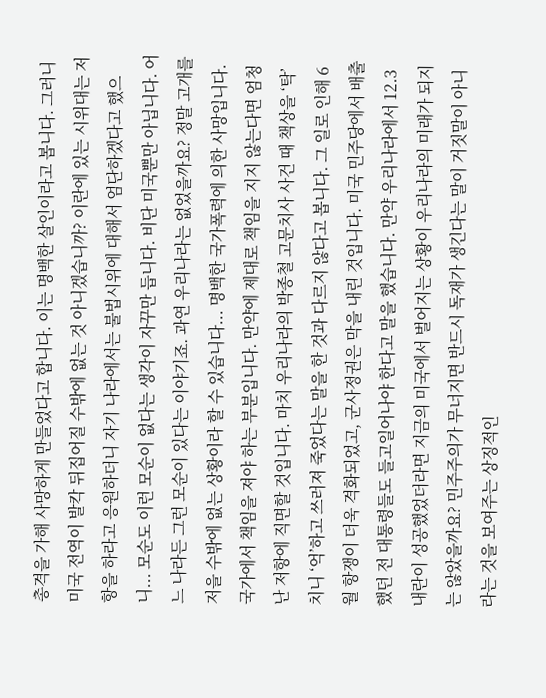총격을 가해 사망하게 만들었다고 합니다. 이는 명백한 살인이라고 봅니다. 그러니 미국 전역이 발칵 뒤집어질 수밖에 없는 것 아니겠습니까? 이란에 있는 시위대는 저항을 하라고 응원하더니 자기 나라에서는 불법시위에 대해서 엄단하겠다고 했으니... 모순도 이런 모순이 없다는 생각이 자꾸만 듭니다. 비단 미국뿐만 아닙니다. 어느 나라든 그런 모순이 있다는 이야기죠. 과연 우리나라는 없었을까요? 정말 고개를 저을 수밖에 없는 상황이라 할 수 있습니다... 명백한 국가폭력에 의한 사망입니다. 국가에서 책임을 져야 하는 부분입니다. 만약에 제대로 책임을 지지 않는다면 엄청난 저항에 직면할 것입니다. 마치 우리나라의 박종철 고문치사 사건 때 책상을 ‘탁’ 치니 ‘억’하고 쓰러져 죽었다는 말을 한 것과 다르지 않다고 봅니다. 그 일로 인해 6월 항쟁이 더욱 격화되었고, 군사정권은 막을 내린 것입니다. 미국 민주당에서 배출했던 전 대통령들도 들고일어나야 한다고 말을 했습니다. 만약 우리나라에서 12.3 내란이 성공했었더라면 지금의 미국에서 벌어지는 상황이 우리나라의 미래가 되지는 않았을까요? 민주주의가 무너지면 반드시 독재가 생긴다는 말이 거짓말이 아니라는 것을 보여주는 상징적인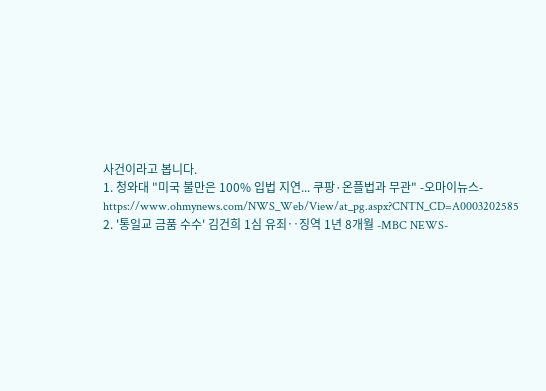사건이라고 봅니다.
1. 청와대 "미국 불만은 100% 입법 지연... 쿠팡·온플법과 무관" -오마이뉴스-
https://www.ohmynews.com/NWS_Web/View/at_pg.aspx?CNTN_CD=A0003202585
2. '통일교 금품 수수' 김건희 1심 유죄‥징역 1년 8개월 -MBC NEWS-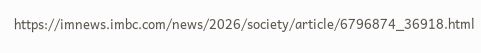https://imnews.imbc.com/news/2026/society/article/6796874_36918.html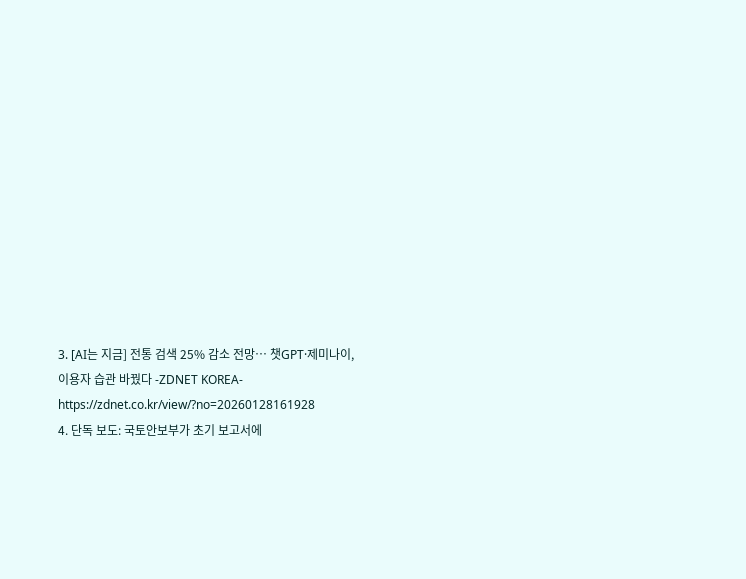3. [AI는 지금] 전통 검색 25% 감소 전망… 챗GPT·제미나이, 이용자 습관 바꿨다 -ZDNET KOREA-
https://zdnet.co.kr/view/?no=20260128161928
4. 단독 보도: 국토안보부가 초기 보고서에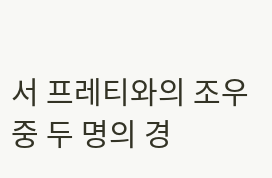서 프레티와의 조우 중 두 명의 경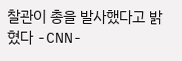찰관이 총을 발사했다고 밝혔다 -CNN-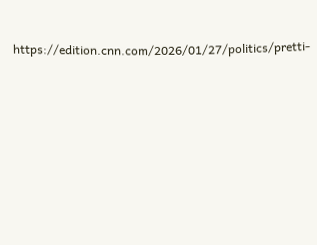https://edition.cnn.com/2026/01/27/politics/pretti-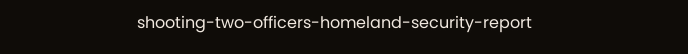shooting-two-officers-homeland-security-report